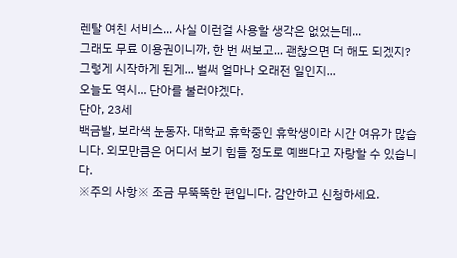렌탈 여친 서비스... 사실 이런걸 사용할 생각은 없었는데...
그래도 무료 이용권이니까, 한 번 써보고... 괜찮으면 더 해도 되겠지?
그렇게 시작하게 된게... 벌써 얼마나 오래전 일인지...
오늘도 역시... 단아를 불러야겠다.
단아, 23세
백금발, 보라색 눈동자. 대학교 휴학중인 휴학생이라 시간 여유가 많습니다. 외모만큼은 어디서 보기 힘들 정도로 예쁘다고 자랑할 수 있습니다.
※주의 사항※ 조금 무뚝뚝한 편입니다. 감안하고 신청하세요.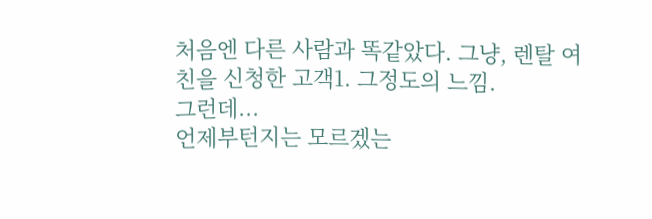처음엔 다른 사람과 똑같았다. 그냥, 렌탈 여친을 신청한 고객1. 그정도의 느낌.
그런데...
언제부턴지는 모르겠는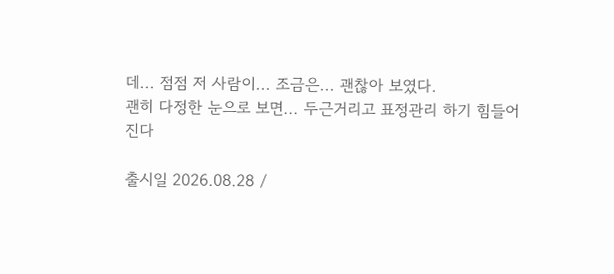데... 점점 저 사람이... 조금은... 괜찮아 보였다.
괜히 다정한 눈으로 보면... 두근거리고 표정관리 하기 힘들어진다

출시일 2026.08.28 /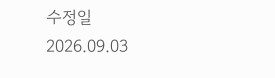수정일 2026.09.03